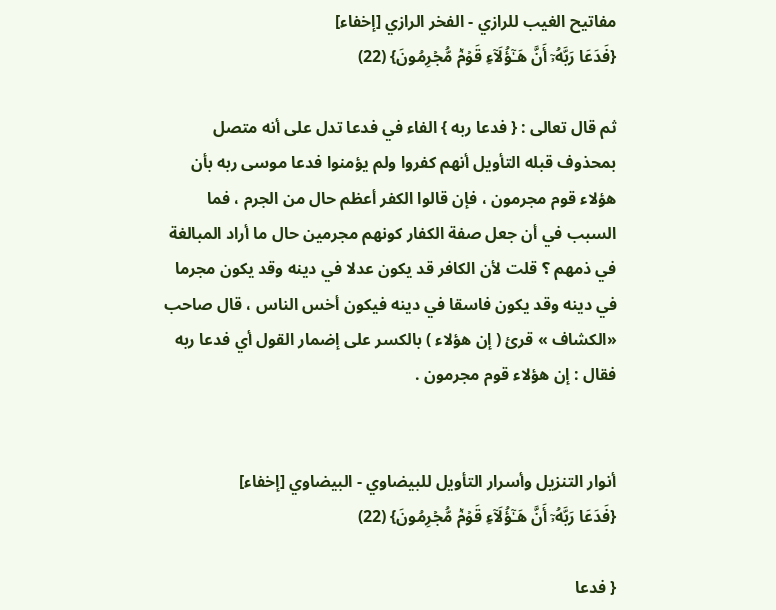مفاتيح الغيب للرازي - الفخر الرازي [إخفاء]
{فَدَعَا رَبَّهُۥٓ أَنَّ هَـٰٓؤُلَآءِ قَوۡمٞ مُّجۡرِمُونَ} (22)

ثم قال تعالى : { فدعا ربه } الفاء في فدعا تدل على أنه متصل بمحذوف قبله التأويل أنهم كفروا ولم يؤمنوا فدعا موسى ربه بأن هؤلاء قوم مجرمون ، فإن قالوا الكفر أعظم حال من الجرم ، فما السبب في أن جعل صفة الكفار كونهم مجرمين حال ما أراد المبالغة في ذمهم ؟ قلت لأن الكافر قد يكون عدلا في دينه وقد يكون مجرما في دينه وقد يكون فاسقا في دينه فيكون أخس الناس ، قال صاحب «الكشاف » قرئ ( إن هؤلاء ) بالكسر على إضمار القول أي فدعا ربه فقال : إن هؤلاء قوم مجرمون .


أنوار التنزيل وأسرار التأويل للبيضاوي - البيضاوي [إخفاء]
{فَدَعَا رَبَّهُۥٓ أَنَّ هَـٰٓؤُلَآءِ قَوۡمٞ مُّجۡرِمُونَ} (22)

{ فدعا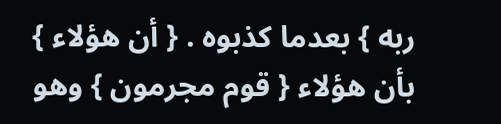ربه } بعدما كذبوه . { أن هؤلاء } بأن هؤلاء { قوم مجرمون } وهو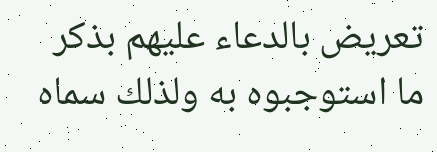تعريض بالدعاء عليهم بذكر ما استوجبوه به ولذلك سماه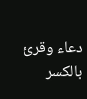دعاء وقرئ بالكسر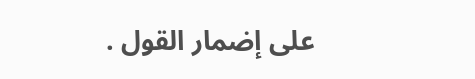على إضمار القول .